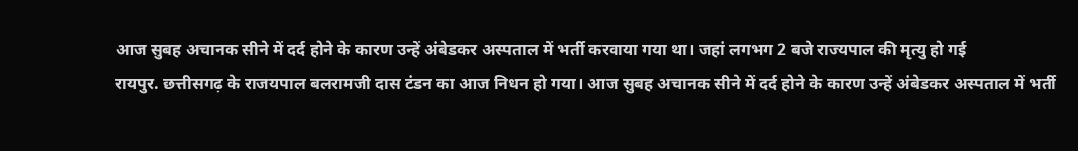आज सुबह अचानक सीने में दर्द होने के कारण उन्हें अंबेडकर अस्पताल में भर्ती करवाया गया था। जहां लगभग 2 बजे राज्यपाल की मृत्यु हो गई
रायपुर. छत्तीसगढ़ के राजयपाल बलरामजी दास टंडन का आज निधन हो गया। आज सुबह अचानक सीने में दर्द होने के कारण उन्हें अंबेडकर अस्पताल में भर्ती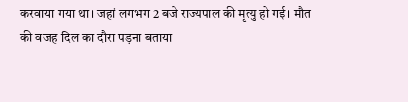करवाया गया था। जहां लगभग 2 बजे राज्यपाल की मृत्यु हो गई। मौत की वजह दिल का दौरा पड़ना बताया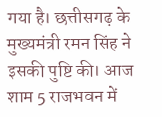गया है। छत्तीसगढ़ के मुख्यमंत्री रमन सिंह ने इसकी पुष्टि की। आज शाम 5 राजभवन में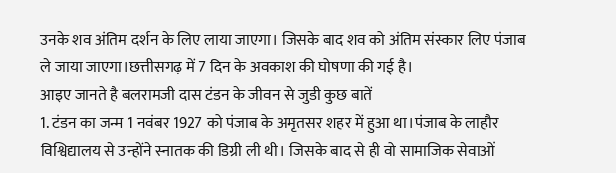उनके शव अंतिम दर्शन के लिए लाया जाएगा। जिसके बाद शव को अंतिम संस्कार लिए पंजाब ले जाया जाएगा।छत्तीसगढ़ में 7 दिन के अवकाश की घोषणा की गई है।
आइए जानते है बलरामजी दास टंडन के जीवन से जुडी कुछ बातें
1. टंडन का जन्म 1 नवंबर 1927 को पंजाब के अमृतसर शहर में हुआ था।पंजाब के लाहौर विश्विद्यालय से उन्होंने स्नातक की डिग्री ली थी। जिसके बाद से ही वो सामाजिक सेवाओं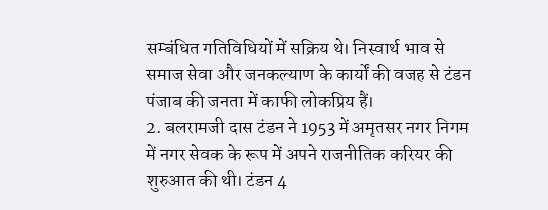सम्बंधित गतिविधियों में सक्रिय थे। निस्वार्थ भाव से समाज सेवा और जनकल्याण के कार्यों की वजह से टंडन पंजाब की जनता में काफी लोकप्रिय हैं।
2. बलरामजी दास टंडन ने 1953 में अमृतसर नगर निगम में नगर सेवक के रूप में अपने राजनीतिक करियर की शुरुआत की थी। टंडन 4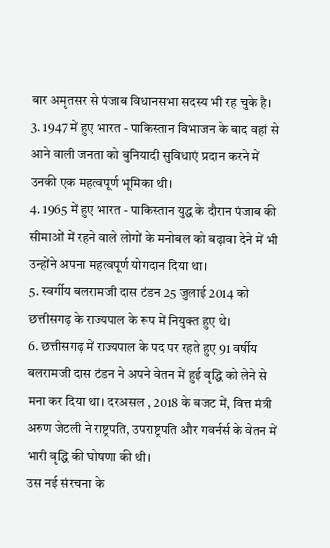बार अमृतसर से पंजाब विधानसभा सदस्य भी रह चुके है।
3. 1947 में हुए भारत - पाकिस्तान विभाजन के बाद वहां से आने वाली जनता को बुनियादी सुविधाएं प्रदान करने में उनकी एक महत्वपूर्ण भूमिका थी।
4. 1965 में हुए भारत - पाकिस्तान युद्ध के दौरान पंजाब की सीमाओं में रहने वाले लोगों के मनोबल को बढ़ावा देने में भी उन्होंने अपना महत्वपूर्ण योगदान दिया था।
5. स्वर्गीय बलरामजी दास टंडन 25 जुलाई 2014 को छत्तीसगढ़ के राज्यपाल के रूप में नियुक्त हुए थे।
6. छत्तीसगढ़ में राज्यपाल के पद पर रहते हुए 91 वर्षीय बलरामजी दास टंडन ने अपने वेतन में हुई वृद्धि को लेने से मना कर दिया था। दरअसल , 2018 के बजट में, वित्त मंत्री अरुण जेटली ने राष्ट्रपति, उपराष्ट्रपति और गवर्नर्स के वेतन में भारी वृद्धि की घोषणा की थी।
उस नई संरचना के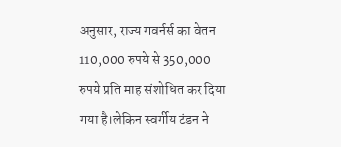अनुसार, राज्य गवर्नर्स का वेतन 110,000 रुपये से 350,000 रुपये प्रति माह संशोधित कर दिया गया है।लेकिन स्वर्गीय टंडन ने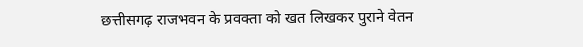छत्तीसगढ़ राजभवन के प्रवक्ता को खत लिखकर पुराने वेतन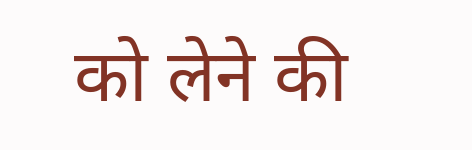को लेने की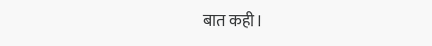बात कही।